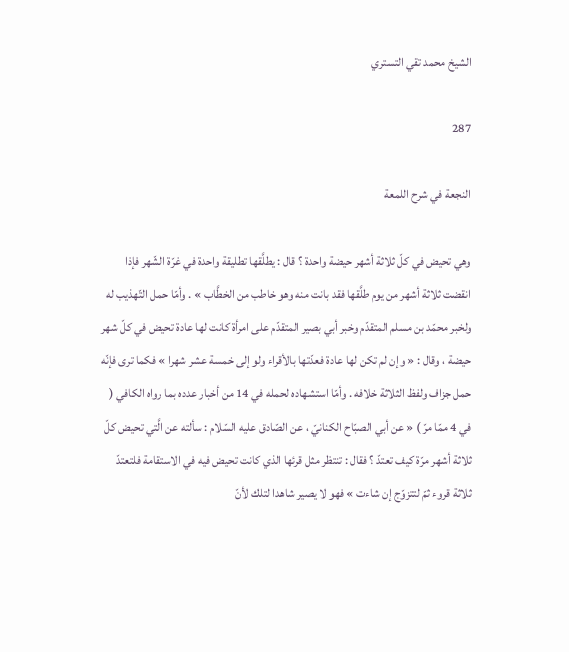الشيخ محمد تقي التستري

287

النجعة في شرح اللمعة

وهي تحيض في كلّ ثلاثة أشهر حيضة واحدة ؟ قال : يطلَّقها تطليقة واحدة في غرّة الشّهر فإذا انقضت ثلاثة أشهر من يوم طلَّقها فقد بانت منه وهو خاطب من الخطَّاب » . وأمّا حمل التّهذيب له ولخبر محمّد بن مسلم المتقدّم وخبر أبي بصير المتقدّم على امرأة كانت لها عادة تحيض في كلّ شهر حيضة ، وقال : « وإن لم تكن لها عادة فعدّتها بالأقراء ولو إلى خمسة عشر شهرا » فكما ترى فإنّه حمل جزاف ولفظ الثلاثة خلافه . وأمّا استشهاده لحمله في 14 من أخبار عدده بما رواه الكافي ( في 4 ممّا مرّ ) « عن أبي الصبّاح الكنانيّ ، عن الصّادق عليه السّلام : سألته عن الَّتي تحيض كلّ ثلاثة أشهر مرّة كيف تعتدّ ؟ فقال : تنتظر مثل قرئها الذي كانت تحيض فيه في الاستقامة فلتعتدّ ثلاثة قروء ثمّ لتتزوّج إن شاءت » فهو لا يصير شاهدا لتلك لأنّ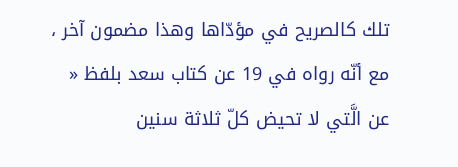تلك كالصريح في مؤدّاها وهذا مضمون آخر ، مع أنّه رواه في 19 عن كتاب سعد بلفظ « عن الَّتي لا تحيض كلّ ثلاثة سنين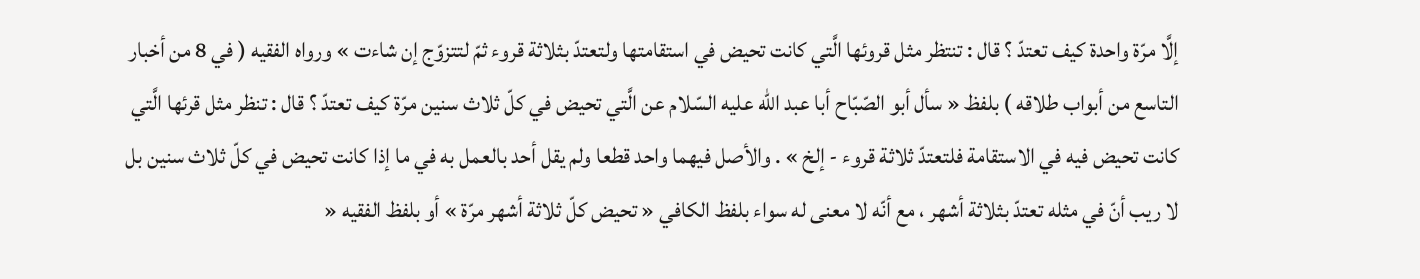إلَّا مرّة واحدة كيف تعتدّ ؟ قال : تنتظر مثل قروئها الَّتي كانت تحيض في استقامتها ولتعتدّ بثلاثة قروء ثمّ لتتزوّج إن شاءت » ورواه الفقيه ( في 8 من أخبار التاسع من أبواب طلاقه ) بلفظ « سأل أبو الصّبّاح أبا عبد الله عليه السّلام عن الَّتي تحيض في كلّ ثلاث سنين مرّة كيف تعتدّ ؟ قال : تنظر مثل قرئها الَّتي كانت تحيض فيه في الاستقامة فلتعتدّ ثلاثة قروء - إلخ » . والأصل فيهما واحد قطعا ولم يقل أحد بالعمل به في ما إذا كانت تحيض في كلّ ثلاث سنين بل لا ريب أنّ في مثله تعتدّ بثلاثة أشهر ، مع أنّه لا معنى له سواء بلفظ الكافي « تحيض كلّ ثلاثة أشهر مرّة » أو بلفظ الفقيه «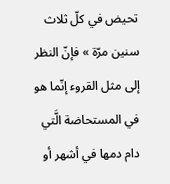تحيض في كلّ ثلاث سنين مرّة » فإنّ النظر إلى مثل القروء إنّما هو في المستحاضة الَّتي دام دمها في أشهر أو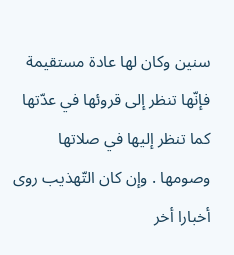سنين وكان لها عادة مستقيمة فإنّها تنظر إلى قروئها في عدّتها كما تنظر إليها في صلاتها وصومها . وإن كان التّهذيب روى أخبارا أخر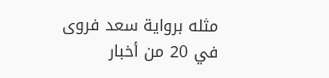مثله برواية سعد فروى في 20 من أخبار